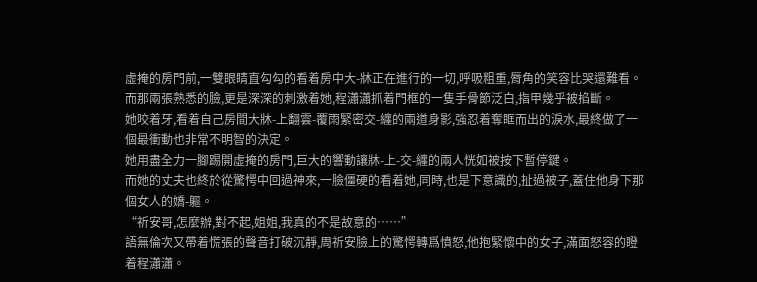虛掩的房門前,一雙眼睛直勾勾的看着房中大-牀正在進行的一切,呼吸粗重,脣角的笑容比哭還難看。
而那兩張熟悉的臉,更是深深的刺激着她,程瀟瀟抓着門框的一隻手骨節泛白,指甲幾乎被掐斷。
她咬着牙,看着自己房間大牀-上翻雲-覆雨緊密交-纏的兩道身影,強忍着奪眶而出的淚水,最終做了一個最衝動也非常不明智的決定。
她用盡全力一腳踢開虛掩的房門,巨大的響動讓牀-上-交-纏的兩人恍如被按下暫停鍵。
而她的丈夫也終於從驚愕中回過神來,一臉僵硬的看着她,同時,也是下意識的,扯過被子,蓋住他身下那個女人的嬌-軀。
“祈安哥,怎麼辦,對不起,姐姐,我真的不是故意的……”
語無倫次又帶着慌張的聲音打破沉靜,周祈安臉上的驚愕轉爲憤怒,他抱緊懷中的女子,滿面怒容的瞪着程瀟瀟。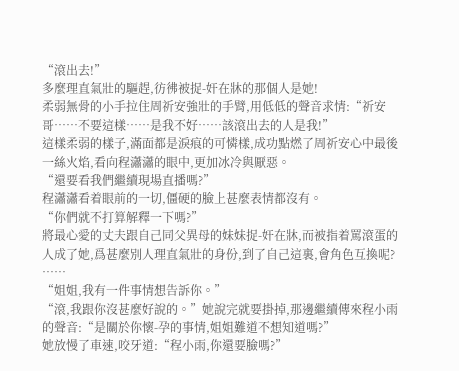“滾出去!”
多麼理直氣壯的驅趕,彷彿被捉-奸在牀的那個人是她!
柔弱無骨的小手拉住周祈安強壯的手臂,用低低的聲音求情:“祈安哥……不要這樣……是我不好……該滾出去的人是我!”
這樣柔弱的樣子,滿面都是淚痕的可憐樣,成功點燃了周祈安心中最後一絲火焰,看向程瀟瀟的眼中,更加冰冷與厭惡。
“還要看我們繼續現場直播嗎?”
程瀟瀟看着眼前的一切,僵硬的臉上甚麼表情都沒有。
“你們就不打算解釋一下嗎?”
將最心愛的丈夫跟自己同父異母的妹妹捉-奸在牀,而被指着罵滾蛋的人成了她,爲甚麼別人理直氣壯的身份,到了自己這裏,會角色互換呢?
……
“姐姐,我有一件事情想告訴你。”
“滾,我跟你沒甚麼好說的。”她說完就要掛掉,那邊繼續傳來程小雨的聲音:“是關於你懷-孕的事情,姐姐難道不想知道嗎?”
她放慢了車速,咬牙道:“程小雨,你還要臉嗎?”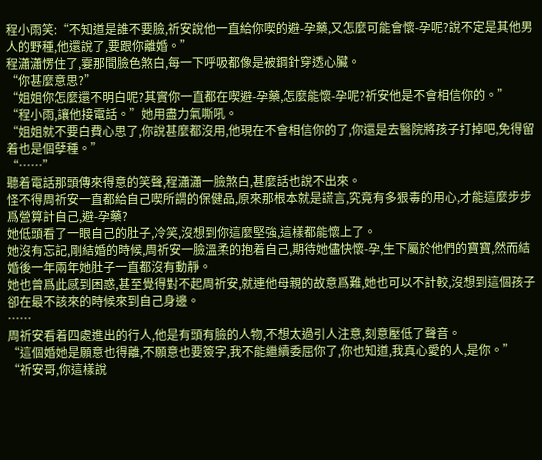程小雨笑:“不知道是誰不要臉,祈安說他一直給你喫的避-孕藥,又怎麼可能會懷-孕呢?說不定是其他男人的野種,他還說了,要跟你離婚。”
程瀟瀟愣住了,霎那間臉色煞白,每一下呼吸都像是被鋼針穿透心臟。
“你甚麼意思?”
“姐姐你怎麼還不明白呢?其實你一直都在喫避-孕藥,怎麼能懷-孕呢?祈安他是不會相信你的。”
“程小雨,讓他接電話。”她用盡力氣嘶吼。
“姐姐就不要白費心思了,你說甚麼都沒用,他現在不會相信你的了,你還是去醫院將孩子打掉吧,免得留着也是個孽種。”
“……”
聽着電話那頭傳來得意的笑聲,程瀟瀟一臉煞白,甚麼話也說不出來。
怪不得周祈安一直都給自己喫所謂的保健品,原來那根本就是謊言,究竟有多狠毒的用心,才能這麼步步爲營算計自己,避-孕藥?
她低頭看了一眼自己的肚子,冷笑,沒想到你這麼堅強,這樣都能懷上了。
她沒有忘記,剛結婚的時候,周祈安一臉溫柔的抱着自己,期待她儘快懷-孕,生下屬於他們的寶寶,然而結婚後一年兩年她肚子一直都沒有動靜。
她也曾爲此感到困惑,甚至覺得對不起周祈安,就連他母親的故意爲難,她也可以不計較,沒想到這個孩子卻在最不該來的時候來到自己身邊。
……
周祈安看着四處進出的行人,他是有頭有臉的人物,不想太過引人注意,刻意壓低了聲音。
“這個婚她是願意也得離,不願意也要簽字,我不能繼續委屈你了,你也知道,我真心愛的人,是你。”
“祈安哥,你這樣說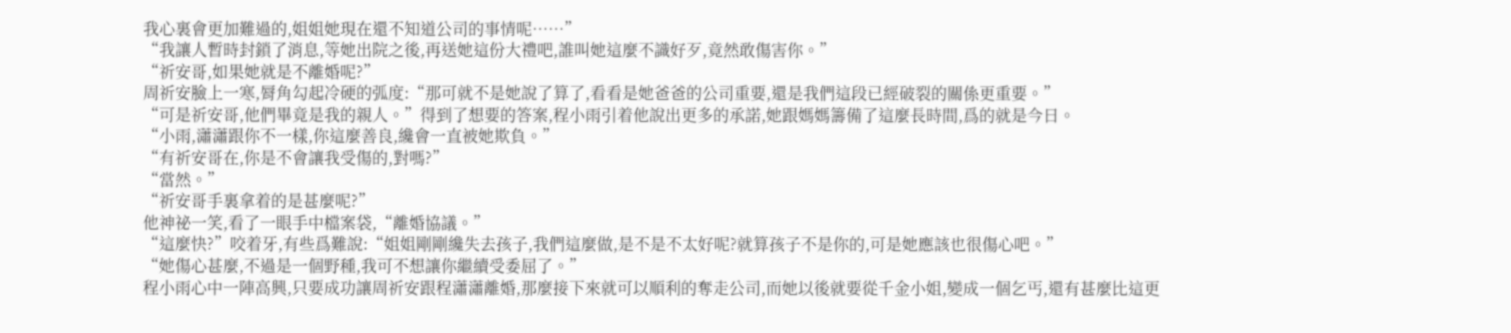我心裏會更加難過的,姐姐她現在還不知道公司的事情呢……”
“我讓人暫時封鎖了消息,等她出院之後,再送她這份大禮吧,誰叫她這麼不識好歹,竟然敢傷害你。”
“祈安哥,如果她就是不離婚呢?”
周祈安臉上一寒,脣角勾起冷硬的弧度:“那可就不是她說了算了,看看是她爸爸的公司重要,還是我們這段已經破裂的關係更重要。”
“可是祈安哥,他們畢竟是我的親人。”得到了想要的答案,程小雨引着他說出更多的承諾,她跟媽媽籌備了這麼長時間,爲的就是今日。
“小雨,瀟瀟跟你不一樣,你這麼善良,纔會一直被她欺負。”
“有祈安哥在,你是不會讓我受傷的,對嗎?”
“當然。”
“祈安哥手裏拿着的是甚麼呢?”
他神祕一笑,看了一眼手中檔案袋,“離婚協議。”
“這麼快?”咬着牙,有些爲難說:“姐姐剛剛纔失去孩子,我們這麼做,是不是不太好呢?就算孩子不是你的,可是她應該也很傷心吧。”
“她傷心甚麼,不過是一個野種,我可不想讓你繼續受委屈了。”
程小雨心中一陣高興,只要成功讓周祈安跟程瀟瀟離婚,那麼接下來就可以順利的奪走公司,而她以後就要從千金小姐,變成一個乞丐,還有甚麼比這更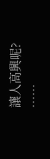讓人高興呢?
……